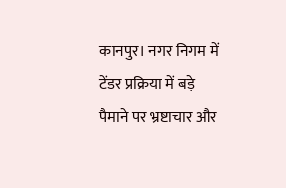कानपुर। नगर निगम में टेंडर प्रक्रिया में बड़े पैमाने पर भ्रष्टाचार और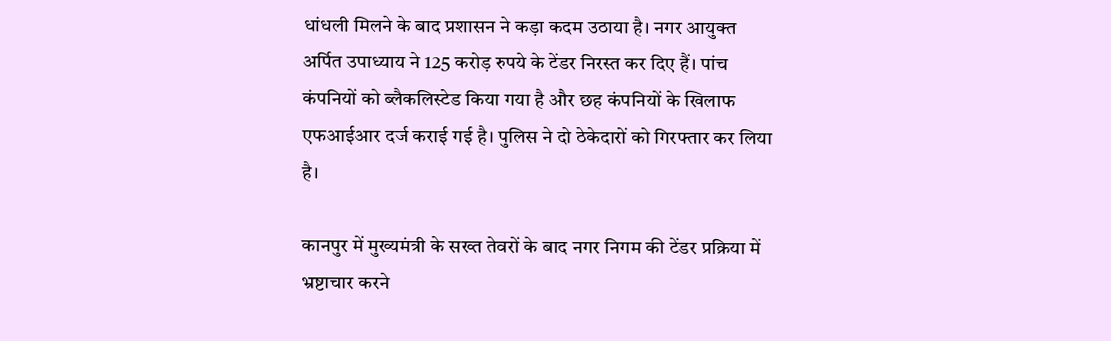धांधली मिलने के बाद प्रशासन ने कड़ा कदम उठाया है। नगर आयुक्त अर्पित उपाध्याय ने 125 करोड़ रुपये के टेंडर निरस्त कर दिए हैं। पांच कंपनियों को ब्लैकलिस्टेड किया गया है और छह कंपनियों के खिलाफ एफआईआर दर्ज कराई गई है। पुलिस ने दो ठेकेदारों को गिरफ्तार कर लिया है।

कानपुर में मुख्यमंत्री के सख्त तेवरों के बाद नगर निगम की टेंडर प्रक्रिया में भ्रष्टाचार करने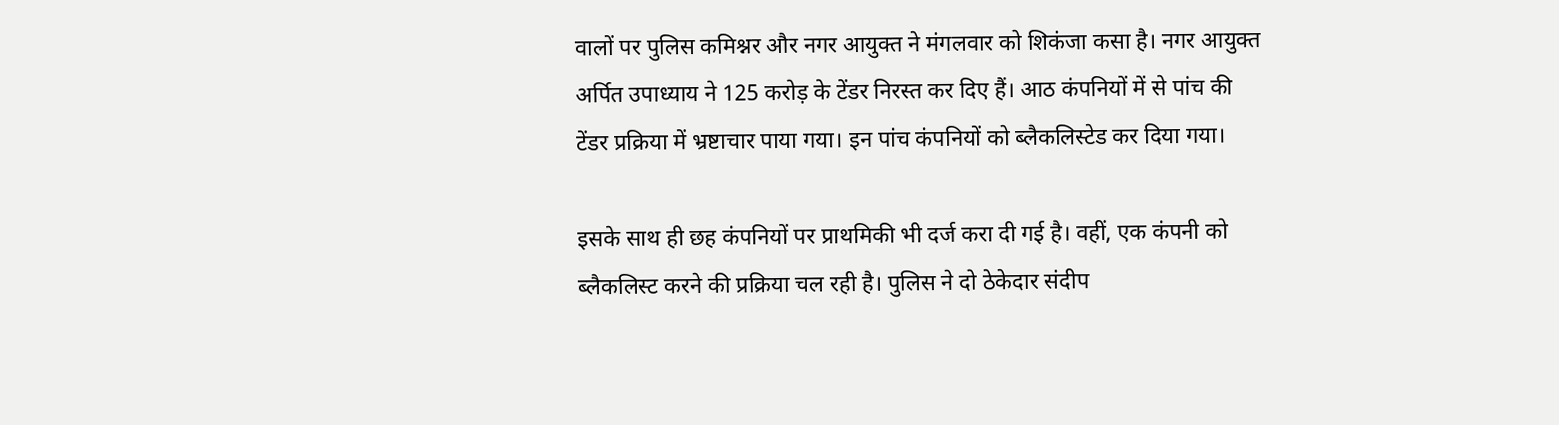वालों पर पुलिस कमिश्नर और नगर आयुक्त ने मंगलवार को शिकंजा कसा है। नगर आयुक्त अर्पित उपाध्याय ने 125 करोड़ के टेंडर निरस्त कर दिए हैं। आठ कंपनियों में से पांच की टेंडर प्रक्रिया में भ्रष्टाचार पाया गया। इन पांच कंपनियों को ब्लैकलिस्टेड कर दिया गया।

इसके साथ ही छह कंपनियों पर प्राथमिकी भी दर्ज करा दी गई है। वहीं, एक कंपनी को ब्लैकलिस्ट करने की प्रक्रिया चल रही है। पुलिस ने दो ठेकेदार संदीप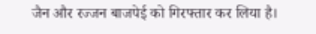जैन और रज्जन बाजपेई को गिरफ्तार कर लिया है।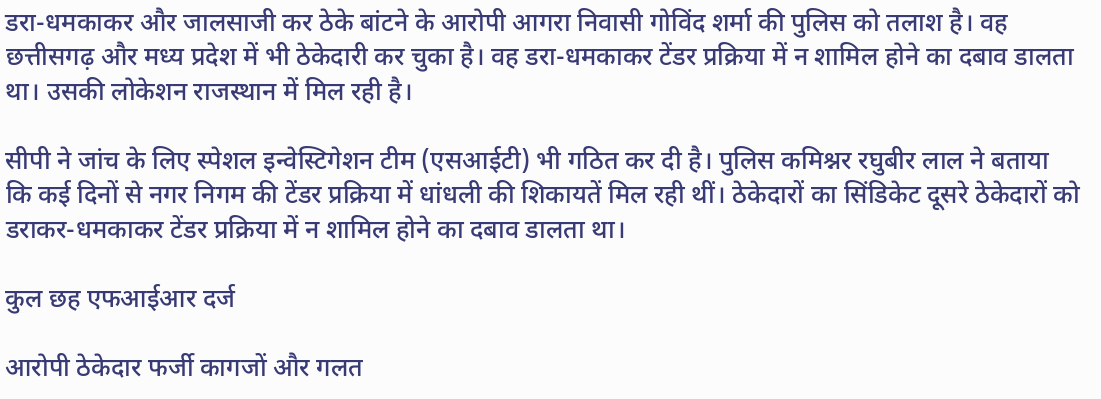डरा-धमकाकर और जालसाजी कर ठेके बांटने के आरोपी आगरा निवासी गोविंद शर्मा की पुलिस को तलाश है। वह छत्तीसगढ़ और मध्य प्रदेश में भी ठेकेदारी कर चुका है। वह डरा-धमकाकर टेंडर प्रक्रिया में न शामिल होने का दबाव डालता था। उसकी लोकेशन राजस्थान में मिल रही है।

सीपी ने जांच के लिए स्पेशल इन्वेस्टिगेशन टीम (एसआईटी) भी गठित कर दी है। पुलिस कमिश्नर रघुबीर लाल ने बताया कि कई दिनों से नगर निगम की टेंडर प्रक्रिया में धांधली की शिकायतें मिल रही थीं। ठेकेदारों का सिंडिकेट दूसरे ठेकेदारों को डराकर-धमकाकर टेंडर प्रक्रिया में न शामिल होने का दबाव डालता था।

कुल छह एफआईआर दर्ज

आरोपी ठेकेदार फर्जी कागजों और गलत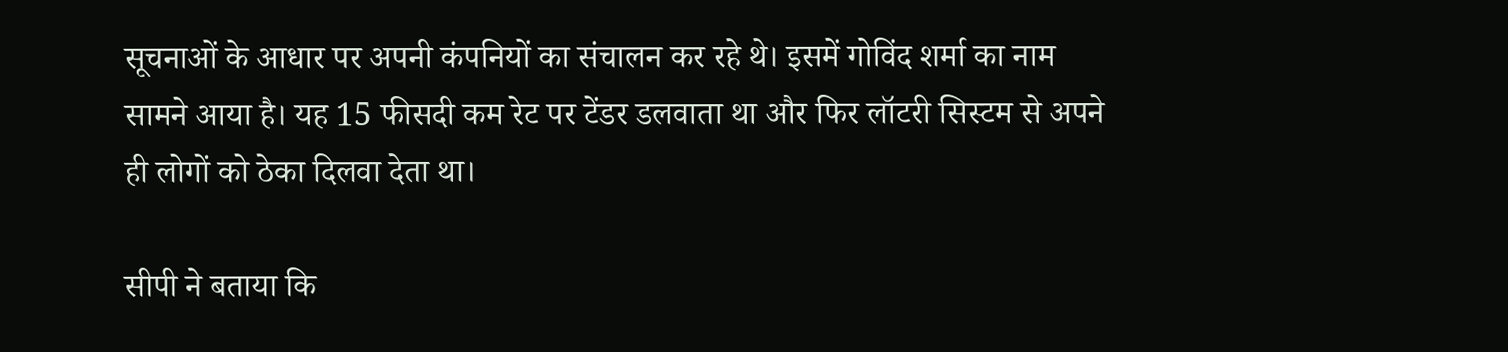सूचनाओं के आधार पर अपनी कंपनियों का संचालन कर रहे थे। इसमें गोविंद शर्मा का नाम सामने आया है। यह 15 फीसदी कम रेट पर टेंडर डलवाता था और फिर लॉटरी सिस्टम से अपने ही लोगों को ठेका दिलवा देता था।

सीपी ने बताया कि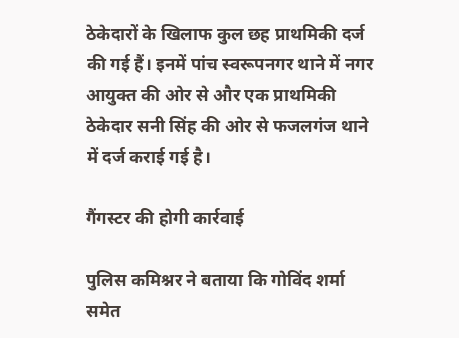ठेकेदारों के खिलाफ कुल छह प्राथमिकी दर्ज की गई हैं। इनमें पांच स्वरूपनगर थाने में नगर आयुक्त की ओर से और एक प्राथमिकी ठेकेदार सनी सिंह की ओर से फजलगंज थाने में दर्ज कराई गई है।

गैंगस्टर की होगी कार्रवाई

पुलिस कमिश्नर ने बताया कि गोविंद शर्मा समेत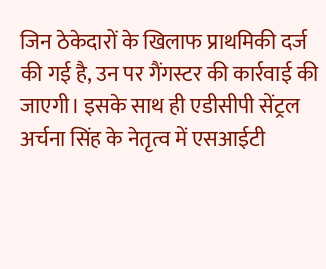जिन ठेकेदारों के खिलाफ प्राथमिकी दर्ज की गई है, उन पर गैंगस्टर की कार्रवाई की जाएगी। इसके साथ ही एडीसीपी सेंट्रल अर्चना सिंह के नेतृत्व में एसआईटी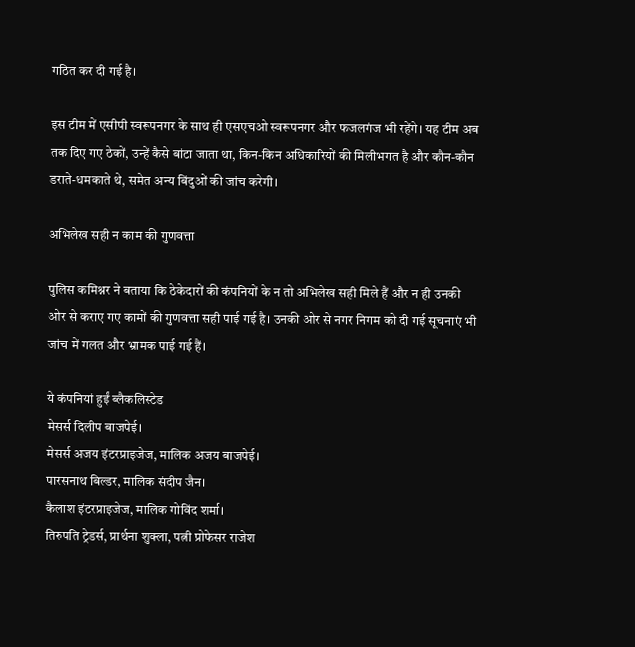गठित कर दी गई है।

इस टीम में एसीपी स्वरूपनगर के साथ ही एसएचओ स्वरूपनगर और फजलगंज भी रहेंगे। यह टीम अब तक दिए गए ठेकों, उन्हें कैसे बांटा जाता था, किन-किन अधिकारियों की मिलीभगत है और कौन-कौन डराते-धमकाते थे, समेत अन्य बिंदुओं की जांच करेगी।

अभिलेख सही न काम की गुणवत्ता

पुलिस कमिश्नर ने बताया कि ठेकेदारों की कंपनियों के न तो अभिलेख सही मिले हैं और न ही उनकी ओर से कराए गए कामों की गुणवत्ता सही पाई गई है। उनकी ओर से नगर निगम को दी गई सूचनाएं भी जांच में गलत और भ्रामक पाई गई हैं।

ये कंपनियां हुईं ब्लैकलिस्टेड
मेसर्स दिलीप बाजपेई।
मेसर्स अजय इंटरप्राइजेज, मालिक अजय बाजपेई।
पारसनाथ बिल्डर, मालिक संदीप जैन।
कैलाश इंटरप्राइजेज, मालिक गोविंद शर्मा।
तिरुपति ट्रेडर्स, प्रार्थना शुक्ला, पत्नी प्रोफेसर राजेश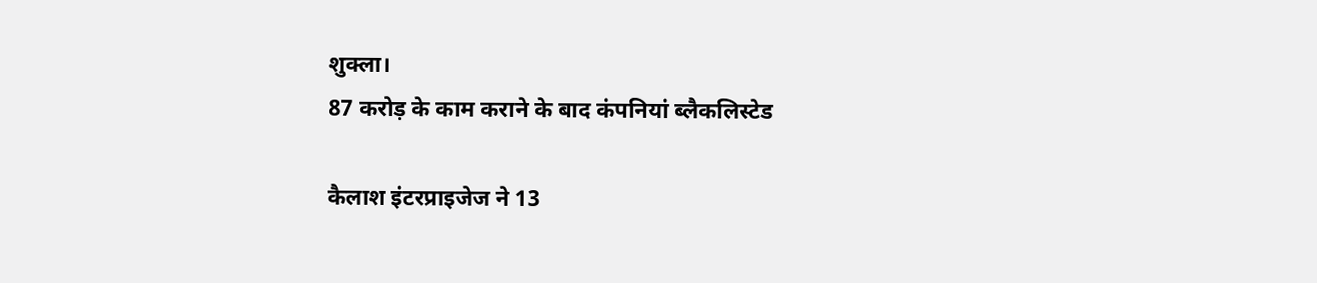शुक्ला।
87 करोड़ के काम कराने के बाद कंपनियां ब्लैकलिस्टेड

कैलाश इंटरप्राइजेज ने 13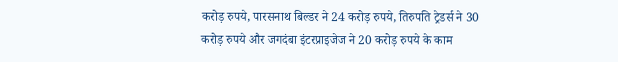करोड़ रुपये, पारसनाथ बिल्डर ने 24 करोड़ रुपये, तिरुपति ट्रेडर्स ने 30 करोड़ रुपये और जगदंबा इंटरप्राइजेज ने 20 करोड़ रुपये के काम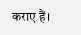कराए हैं।